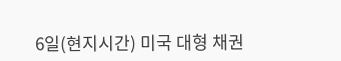6일(현지시간) 미국 대형 채권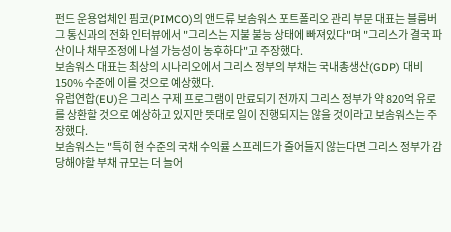펀드 운용업체인 핌코(PIMCO)의 앤드류 보솜워스 포트폴리오 관리 부문 대표는 블룸버그 통신과의 전화 인터뷰에서 "그리스는 지불 불능 상태에 빠져있다"며 "그리스가 결국 파산이나 채무조정에 나설 가능성이 농후하다"고 주장했다.
보솜워스 대표는 최상의 시나리오에서 그리스 정부의 부채는 국내총생산(GDP) 대비 150% 수준에 이를 것으로 예상했다.
유럽연합(EU)은 그리스 구제 프로그램이 만료되기 전까지 그리스 정부가 약 820억 유로를 상환할 것으로 예상하고 있지만 뜻대로 일이 진행되지는 않을 것이라고 보솜워스는 주장했다.
보솜워스는 "특히 현 수준의 국채 수익률 스프레드가 줄어들지 않는다면 그리스 정부가 감당해야할 부채 규모는 더 늘어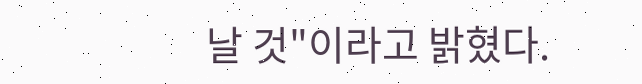날 것"이라고 밝혔다.